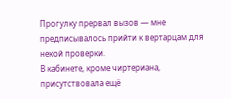Прогулку прервал вызов — мне предписывалось прийти к вертарцам для некой проверки.
В кабинете, кроме чиртериана, присутствовала ещё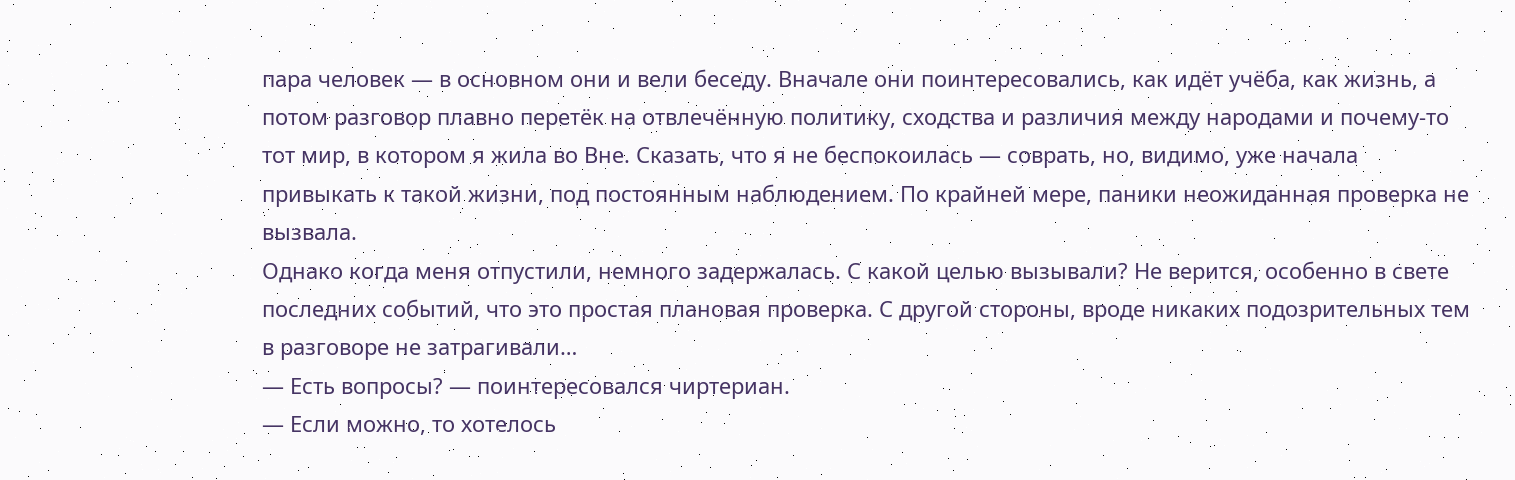пара человек — в основном они и вели беседу. Вначале они поинтересовались, как идёт учёба, как жизнь, а потом разговор плавно перетёк на отвлечённую политику, сходства и различия между народами и почему-то тот мир, в котором я жила во Вне. Сказать, что я не беспокоилась — соврать, но, видимо, уже начала привыкать к такой жизни, под постоянным наблюдением. По крайней мере, паники неожиданная проверка не вызвала.
Однако когда меня отпустили, немного задержалась. С какой целью вызывали? Не верится, особенно в свете последних событий, что это простая плановая проверка. С другой стороны, вроде никаких подозрительных тем в разговоре не затрагивали…
— Есть вопросы? — поинтересовался чиртериан.
— Если можно, то хотелось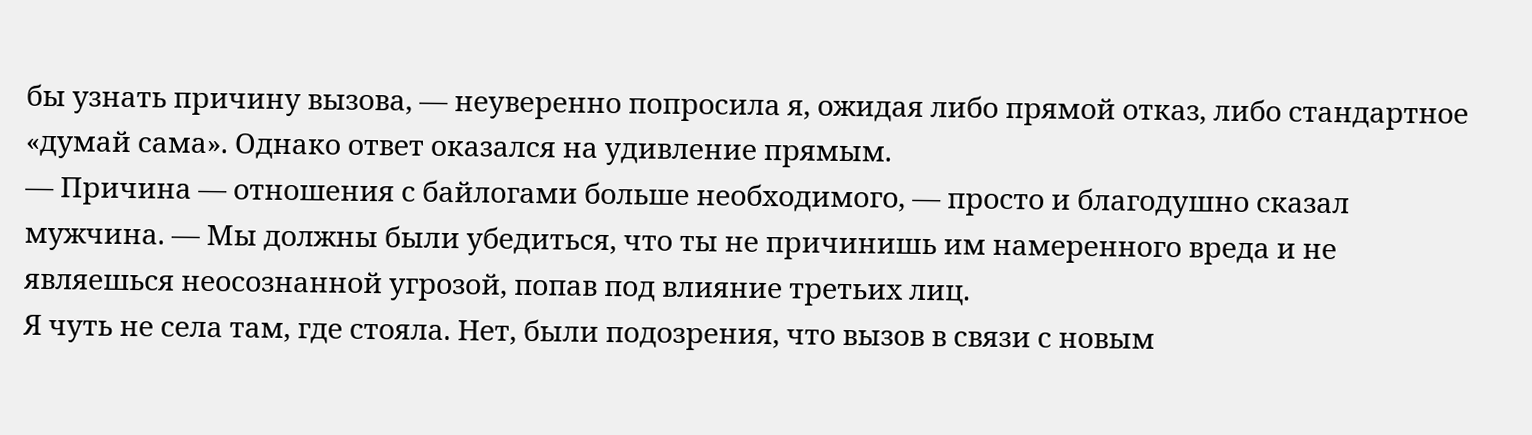бы узнать причину вызова, — неуверенно попросила я, ожидая либо прямой отказ, либо стандартное «думай сама». Однако ответ оказался на удивление прямым.
— Причина — отношения с байлогами больше необходимого, — просто и благодушно сказал мужчина. — Мы должны были убедиться, что ты не причинишь им намеренного вреда и не являешься неосознанной угрозой, попав под влияние третьих лиц.
Я чуть не села там, где стояла. Нет, были подозрения, что вызов в связи с новым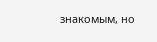знакомым, но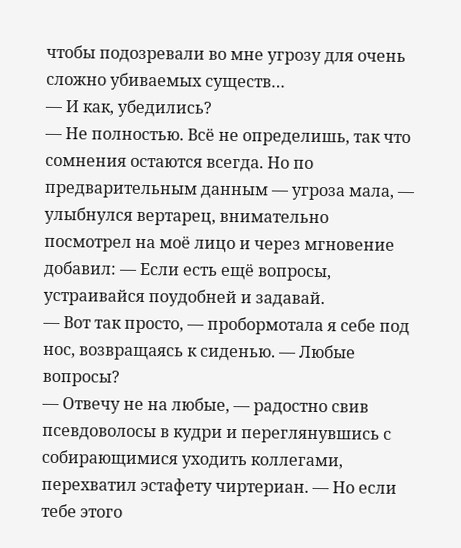чтобы подозревали во мне угрозу для очень сложно убиваемых существ…
— И как, убедились?
— Не полностью. Всё не определишь, так что сомнения остаются всегда. Но по предварительным данным — угроза мала, — улыбнулся вертарец, внимательно посмотрел на моё лицо и через мгновение добавил: — Если есть ещё вопросы, устраивайся поудобней и задавай.
— Вот так просто, — пробормотала я себе под нос, возвращаясь к сиденью. — Любые вопросы?
— Отвечу не на любые, — радостно свив псевдоволосы в кудри и переглянувшись с собирающимися уходить коллегами, перехватил эстафету чиртериан. — Но если тебе этого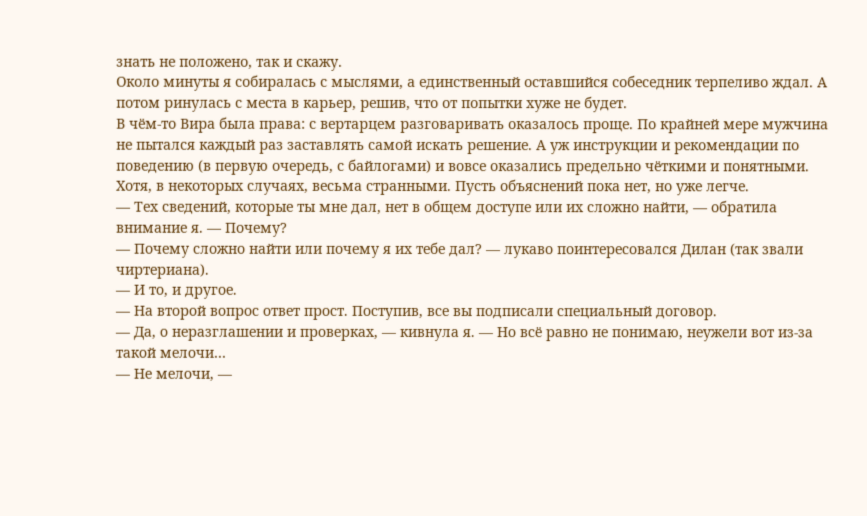знать не положено, так и скажу.
Около минуты я собиралась с мыслями, а единственный оставшийся собеседник терпеливо ждал. А потом ринулась с места в карьер, решив, что от попытки хуже не будет.
В чём-то Вира была права: с вертарцем разговаривать оказалось проще. По крайней мере мужчина не пытался каждый раз заставлять самой искать решение. А уж инструкции и рекомендации по поведению (в первую очередь, с байлогами) и вовсе оказались предельно чёткими и понятными. Хотя, в некоторых случаях, весьма странными. Пусть объяснений пока нет, но уже легче.
— Тех сведений, которые ты мне дал, нет в общем доступе или их сложно найти, — обратила внимание я. — Почему?
— Почему сложно найти или почему я их тебе дал? — лукаво поинтересовался Дилан (так звали чиртериана).
— И то, и другое.
— На второй вопрос ответ прост. Поступив, все вы подписали специальный договор.
— Да, о неразглашении и проверках, — кивнула я. — Но всё равно не понимаю, неужели вот из-за такой мелочи…
— Не мелочи, —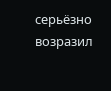серьёзно возразил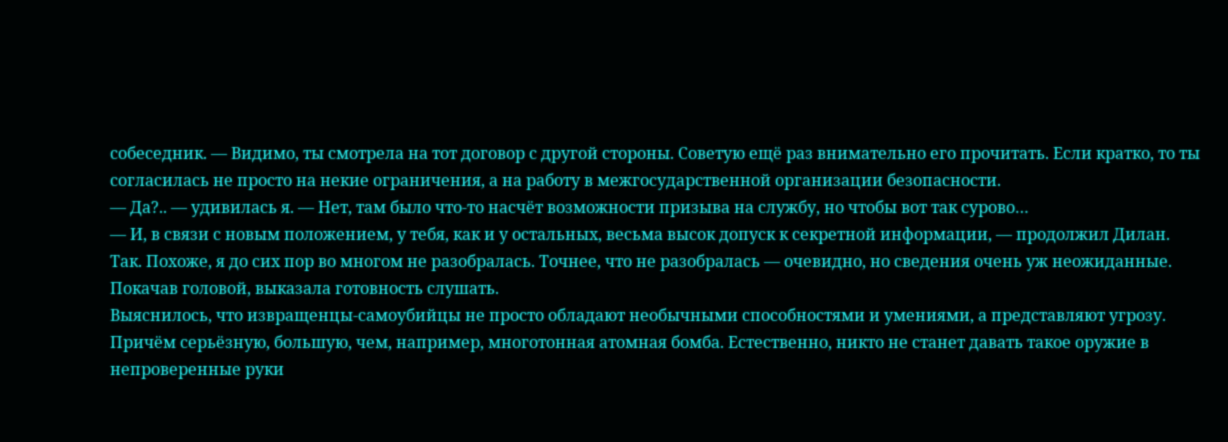собеседник. — Видимо, ты смотрела на тот договор с другой стороны. Советую ещё раз внимательно его прочитать. Если кратко, то ты согласилась не просто на некие ограничения, а на работу в межгосударственной организации безопасности.
— Да?.. — удивилась я. — Нет, там было что-то насчёт возможности призыва на службу, но чтобы вот так сурово…
— И, в связи с новым положением, у тебя, как и у остальных, весьма высок допуск к секретной информации, — продолжил Дилан.
Так. Похоже, я до сих пор во многом не разобралась. Точнее, что не разобралась — очевидно, но сведения очень уж неожиданные. Покачав головой, выказала готовность слушать.
Выяснилось, что извращенцы-самоубийцы не просто обладают необычными способностями и умениями, а представляют угрозу. Причём серьёзную, большую, чем, например, многотонная атомная бомба. Естественно, никто не станет давать такое оружие в непроверенные руки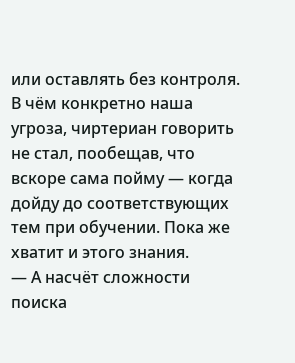или оставлять без контроля. В чём конкретно наша угроза, чиртериан говорить не стал, пообещав, что вскоре сама пойму — когда дойду до соответствующих тем при обучении. Пока же хватит и этого знания.
— А насчёт сложности поиска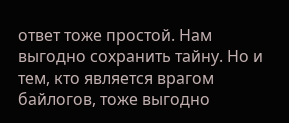ответ тоже простой. Нам выгодно сохранить тайну. Но и тем, кто является врагом байлогов, тоже выгодно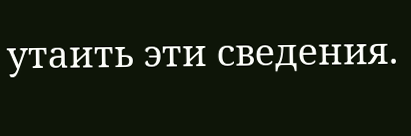утаить эти сведения.